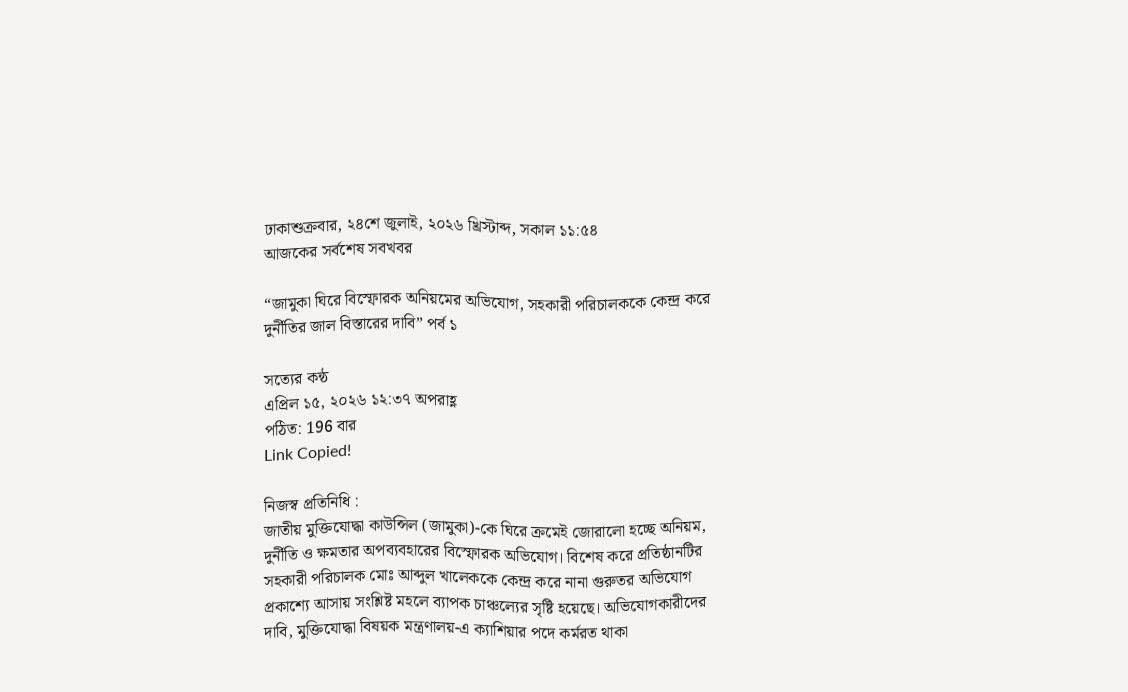ঢাকাশুক্রবার, ২৪শে জুলাই, ২০২৬ খ্রিস্টাব্দ, সকাল ১১:৫৪
আজকের সর্বশেষ সবখবর

“জামুকা ঘিরে বিস্ফোরক অনিয়মের অভিযোগ, সহকারী পরিচালককে কেন্দ্র করে দুর্নীতির জাল বিস্তারের দাবি” পর্ব ১

সত্যের কন্ঠ
এপ্রিল ১৫, ২০২৬ ১২:৩৭ অপরাহ্ণ
পঠিত: 196 বার
Link Copied!

নিজস্ব প্রতিনিধি :
জাতীয় মুক্তিযোদ্ধা কাউন্সিল (জামুকা)-কে ঘিরে ক্রমেই জোরালো হচ্ছে অনিয়ম, দুর্নীতি ও ক্ষমতার অপব্যবহারের বিস্ফোরক অভিযোগ। বিশেষ করে প্রতিষ্ঠানটির সহকারী পরিচালক মোঃ আব্দুল খালেককে কেন্দ্র করে নানা গুরুতর অভিযোগ প্রকাশ্যে আসায় সংশ্লিষ্ট মহলে ব্যাপক চাঞ্চল্যের সৃষ্টি হয়েছে। অভিযোগকারীদের দাবি, মুক্তিযোদ্ধা বিষয়ক মন্ত্রণালয়-এ ক্যাশিয়ার পদে কর্মরত থাকা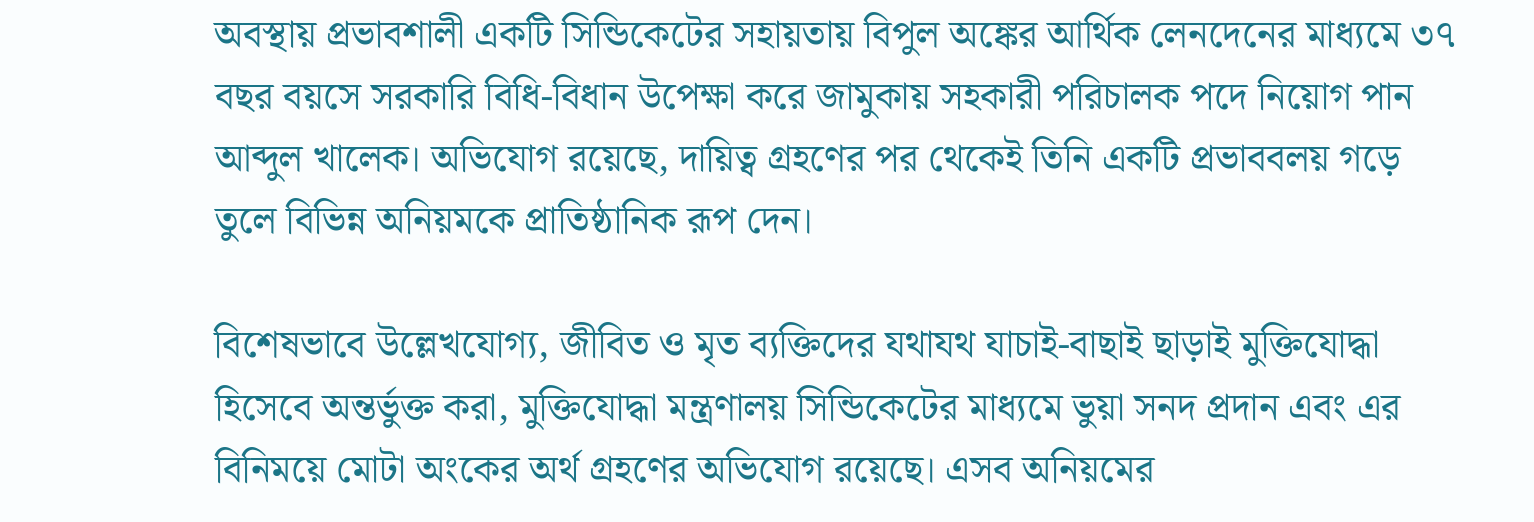অবস্থায় প্রভাবশালী একটি সিন্ডিকেটের সহায়তায় বিপুল অঙ্কের আর্থিক লেনদেনের মাধ্যমে ৩৭ বছর বয়সে সরকারি বিধি-বিধান উপেক্ষা করে জামুকায় সহকারী পরিচালক পদে নিয়োগ পান আব্দুল খালেক। অভিযোগ রয়েছে, দায়িত্ব গ্রহণের পর থেকেই তিনি একটি প্রভাববলয় গড়ে তুলে বিভিন্ন অনিয়মকে প্রাতিষ্ঠানিক রূপ দেন।

বিশেষভাবে উল্লেখযোগ্য, জীবিত ও মৃত ব্যক্তিদের যথাযথ যাচাই-বাছাই ছাড়াই মুক্তিযোদ্ধা হিসেবে অন্তর্ভুক্ত করা, মুক্তিযোদ্ধা মন্ত্রণালয় সিন্ডিকেটের মাধ্যমে ভুয়া সনদ প্রদান এবং এর বিনিময়ে মোটা অংকের অর্থ গ্রহণের অভিযোগ রয়েছে। এসব অনিয়মের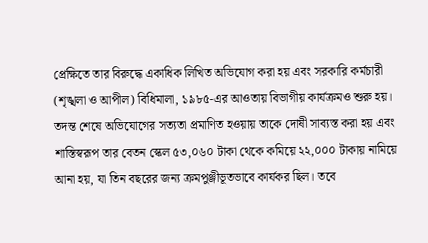প্রেক্ষিতে তার বিরুদ্ধে একাধিক লিখিত অভিযোগ করা হয় এবং সরকারি কর্মচারী (শৃঙ্খলা ও আপীল) বিধিমালা, ১৯৮৫-এর আওতায় বিভাগীয় কার্যক্রমও শুরু হয়। তদন্ত শেষে অভিযোগের সত্যতা প্রমাণিত হওয়ায় তাকে দোষী সাব্যস্ত করা হয় এবং শাস্তিস্বরূপ তার বেতন স্কেল ৫৩,০৬০ টাকা থেকে কমিয়ে ২২,০০০ টাকায় নামিয়ে আনা হয়, যা তিন বছরের জন্য ক্রমপুঞ্জীভূতভাবে কার্যকর ছিল। তবে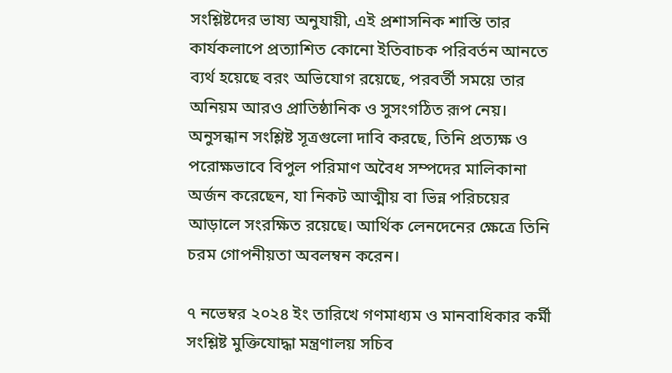সংশ্লিষ্টদের ভাষ্য অনুযায়ী, এই প্রশাসনিক শাস্তি তার কার্যকলাপে প্রত্যাশিত কোনো ইতিবাচক পরিবর্তন আনতে ব্যর্থ হয়েছে বরং অভিযোগ রয়েছে, পরবর্তী সময়ে তার অনিয়ম আরও প্রাতিষ্ঠানিক ও সুসংগঠিত রূপ নেয়। অনুসন্ধান সংশ্লিষ্ট সূত্রগুলো দাবি করছে, তিনি প্রত্যক্ষ ও পরোক্ষভাবে বিপুল পরিমাণ অবৈধ সম্পদের মালিকানা অর্জন করেছেন, যা নিকট আত্মীয় বা ভিন্ন পরিচয়ের আড়ালে সংরক্ষিত রয়েছে। আর্থিক লেনদেনের ক্ষেত্রে তিনি চরম গোপনীয়তা অবলম্বন করেন।

৭ নভেম্বর ২০২৪ ইং তারিখে গণমাধ্যম ও মানবাধিকার কর্মী সংশ্লিষ্ট মুক্তিযোদ্ধা মন্ত্রণালয় সচিব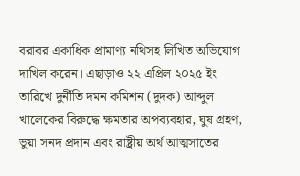বরাবর একাধিক প্রামাণ্য নথিসহ লিখিত অভিযোগ দাখিল করেন। এছাড়াও ২২ এপ্রিল ২০২৫ ইং তারিখে দুর্নীতি দমন কমিশন (দুদক) আব্দুল খালেকের বিরুদ্ধে ক্ষমতার অপব্যবহার, ঘুষ গ্রহণ, ভুয়া সনদ প্রদান এবং রাষ্ট্রীয় অর্থ আত্মসাতের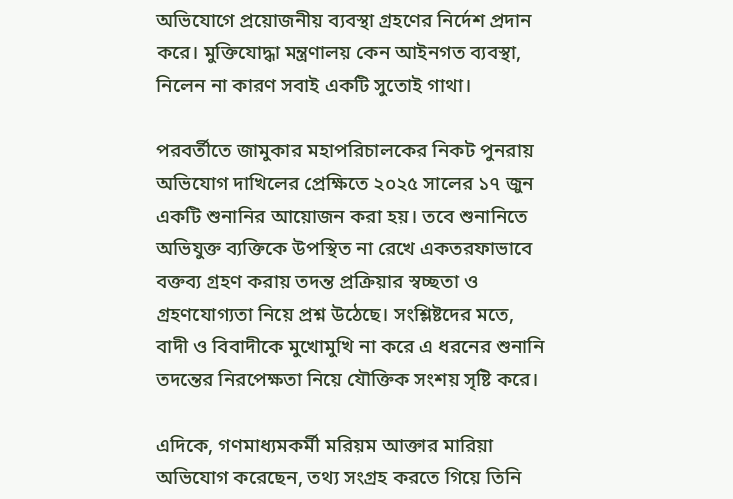অভিযোগে প্রয়োজনীয় ব্যবস্থা গ্রহণের নির্দেশ প্রদান করে। মুক্তিযোদ্ধা মন্ত্রণালয় কেন আইনগত ব্যবস্থা, নিলেন না কারণ সবাই একটি সুতোই গাথা।

পরবর্তীতে জামুকার মহাপরিচালকের নিকট পুনরায় অভিযোগ দাখিলের প্রেক্ষিতে ২০২৫ সালের ১৭ জুন একটি শুনানির আয়োজন করা হয়। তবে শুনানিতে অভিযুক্ত ব্যক্তিকে উপস্থিত না রেখে একতরফাভাবে বক্তব্য গ্রহণ করায় তদন্ত প্রক্রিয়ার স্বচ্ছতা ও গ্রহণযোগ্যতা নিয়ে প্রশ্ন উঠেছে। সংশ্লিষ্টদের মতে, বাদী ও বিবাদীকে মুখোমুখি না করে এ ধরনের শুনানি তদন্তের নিরপেক্ষতা নিয়ে যৌক্তিক সংশয় সৃষ্টি করে।

এদিকে, গণমাধ্যমকর্মী মরিয়ম আক্তার মারিয়া অভিযোগ করেছেন, তথ্য সংগ্রহ করতে গিয়ে তিনি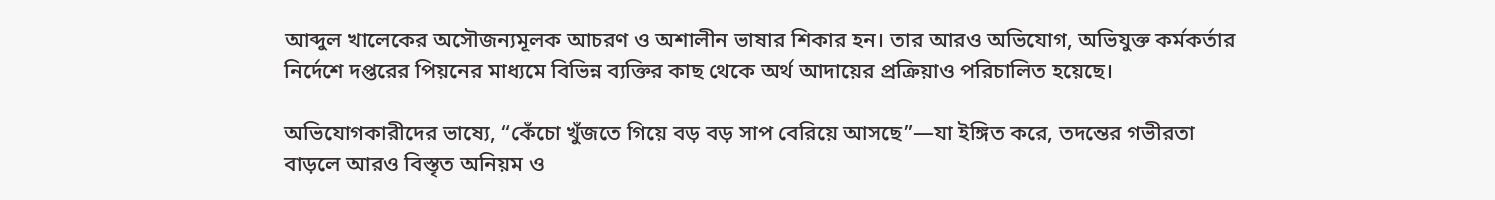আব্দুল খালেকের অসৌজন্যমূলক আচরণ ও অশালীন ভাষার শিকার হন। তার আরও অভিযোগ, অভিযুক্ত কর্মকর্তার নির্দেশে দপ্তরের পিয়নের মাধ্যমে বিভিন্ন ব্যক্তির কাছ থেকে অর্থ আদায়ের প্রক্রিয়াও পরিচালিত হয়েছে।

অভিযোগকারীদের ভাষ্যে, “কেঁচো খুঁজতে গিয়ে বড় বড় সাপ বেরিয়ে আসছে”—যা ইঙ্গিত করে, তদন্তের গভীরতা বাড়লে আরও বিস্তৃত অনিয়ম ও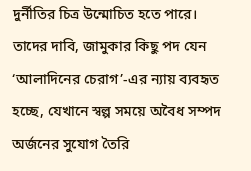দুর্নীতির চিত্র উন্মোচিত হতে পারে। তাদের দাবি, জামুকার কিছু পদ যেন ‘আলাদিনের চেরাগ’-এর ন্যায় ব্যবহৃত হচ্ছে, যেখানে স্বল্প সময়ে অবৈধ সম্পদ অর্জনের সুযোগ তৈরি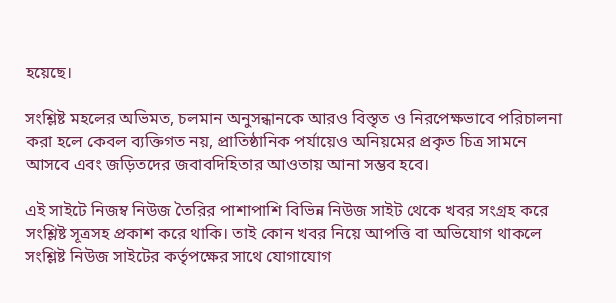হয়েছে।

সংশ্লিষ্ট মহলের অভিমত, চলমান অনুসন্ধানকে আরও বিস্তৃত ও নিরপেক্ষভাবে পরিচালনা করা হলে কেবল ব্যক্তিগত নয়, প্রাতিষ্ঠানিক পর্যায়েও অনিয়মের প্রকৃত চিত্র সামনে আসবে এবং জড়িতদের জবাবদিহিতার আওতায় আনা সম্ভব হবে।

এই সাইটে নিজম্ব নিউজ তৈরির পাশাপাশি বিভিন্ন নিউজ সাইট থেকে খবর সংগ্রহ করে সংশ্লিষ্ট সূত্রসহ প্রকাশ করে থাকি। তাই কোন খবর নিয়ে আপত্তি বা অভিযোগ থাকলে সংশ্লিষ্ট নিউজ সাইটের কর্তৃপক্ষের সাথে যোগাযোগ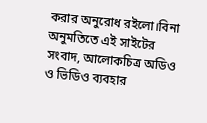করার অনুরোধ রইলো।বিনা অনুমতিতে এই সাইটের সংবাদ, আলোকচিত্র অডিও ও ভিডিও ব্যবহার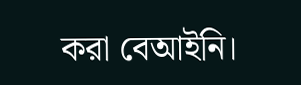করা বেআইনি।